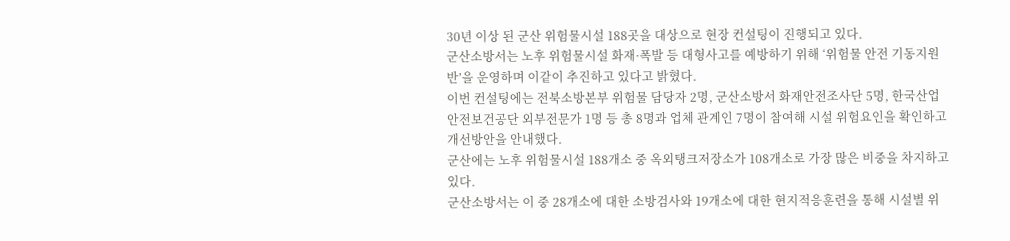30년 이상 된 군산 위험물시설 188곳을 대상으로 현장 컨설팅이 진행되고 있다.
군산소방서는 노후 위험물시설 화재·폭발 등 대형사고를 예방하기 위해 ‘위험물 안전 기동지원반’을 운영하며 이같이 추진하고 있다고 밝혔다.
이번 컨설팅에는 전북소방본부 위험물 담당자 2명, 군산소방서 화재안전조사단 5명, 한국산업안전보건공단 외부전문가 1명 등 총 8명과 업체 관계인 7명이 참여해 시설 위험요인을 확인하고 개선방안을 안내했다.
군산에는 노후 위험물시설 188개소 중 옥외탱크저장소가 108개소로 가장 많은 비중을 차지하고 있다.
군산소방서는 이 중 28개소에 대한 소방검사와 19개소에 대한 현지적응훈련을 통해 시설별 위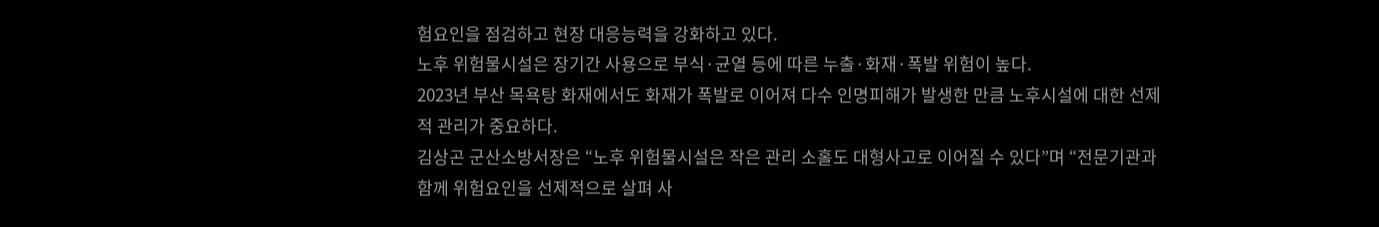험요인을 점검하고 현장 대응능력을 강화하고 있다.
노후 위험물시설은 장기간 사용으로 부식·균열 등에 따른 누출·화재·폭발 위험이 높다.
2023년 부산 목욕탕 화재에서도 화재가 폭발로 이어져 다수 인명피해가 발생한 만큼 노후시설에 대한 선제적 관리가 중요하다.
김상곤 군산소방서장은 “노후 위험물시설은 작은 관리 소홀도 대형사고로 이어질 수 있다”며 “전문기관과 함께 위험요인을 선제적으로 살펴 사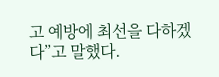고 예방에 최선을 다하겠다”고 말했다.